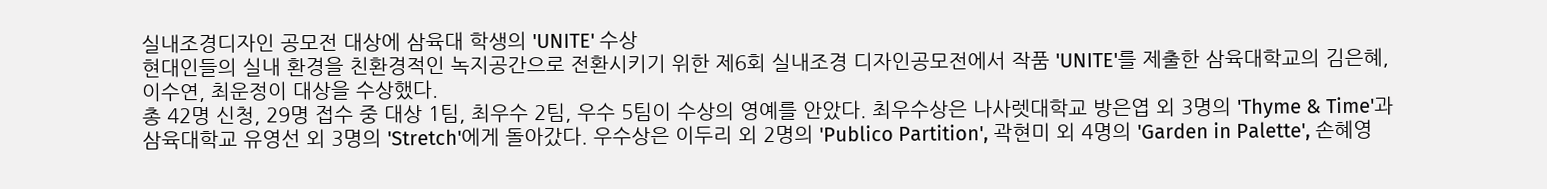실내조경디자인 공모전 대상에 삼육대 학생의 'UNITE' 수상
현대인들의 실내 환경을 친환경적인 녹지공간으로 전환시키기 위한 제6회 실내조경 디자인공모전에서 작품 'UNITE'를 제출한 삼육대학교의 김은혜, 이수연, 최운정이 대상을 수상했다.
총 42명 신청, 29명 접수 중 대상 1팀, 최우수 2팀, 우수 5팀이 수상의 영예를 안았다. 최우수상은 나사렛대학교 방은엽 외 3명의 'Thyme & Time'과 삼육대학교 유영선 외 3명의 'Stretch'에게 돌아갔다. 우수상은 이두리 외 2명의 'Publico Partition', 곽현미 외 4명의 'Garden in Palette', 손혜영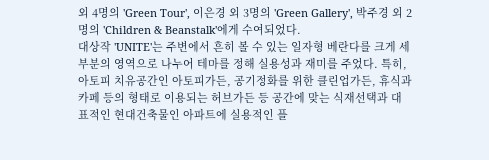외 4명의 'Green Tour', 이은경 외 3명의 'Green Gallery', 박주경 외 2명의 'Children & Beanstalk'에게 수여되었다.
대상작 'UNITE'는 주변에서 흔히 볼 수 있는 일자형 베란다를 크게 세 부분의 영역으로 나누어 테마를 정해 실용성과 재미를 주었다. 특히, 아토피 치유공간인 아토피가든, 공기정화를 위한 클린업가든, 휴식과 카페 등의 형태로 이용되는 허브가든 등 공간에 맞는 식재선택과 대표적인 현대건축물인 아파트에 실용적인 플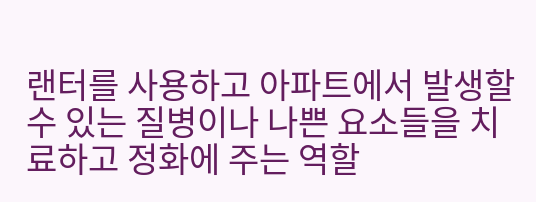랜터를 사용하고 아파트에서 발생할 수 있는 질병이나 나쁜 요소들을 치료하고 정화에 주는 역할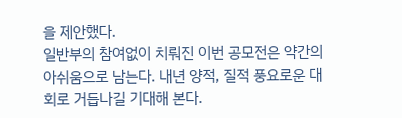을 제안했다.
일반부의 참여없이 치뤄진 이번 공모전은 약간의 아쉬움으로 남는다. 내년 양적, 질적 풍요로운 대회로 거듭나길 기대해 본다.